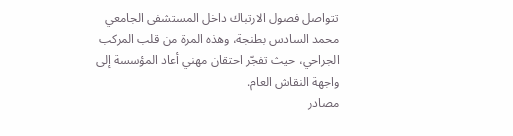تتواصل فصول الارتباك داخل المستشفى الجامعي محمد السادس بطنجة، وهذه المرة من قلب المركب الجراحي، حيث تفجّر احتقان مهني أعاد المؤسسة إلى واجهة النقاش العام.
مصادر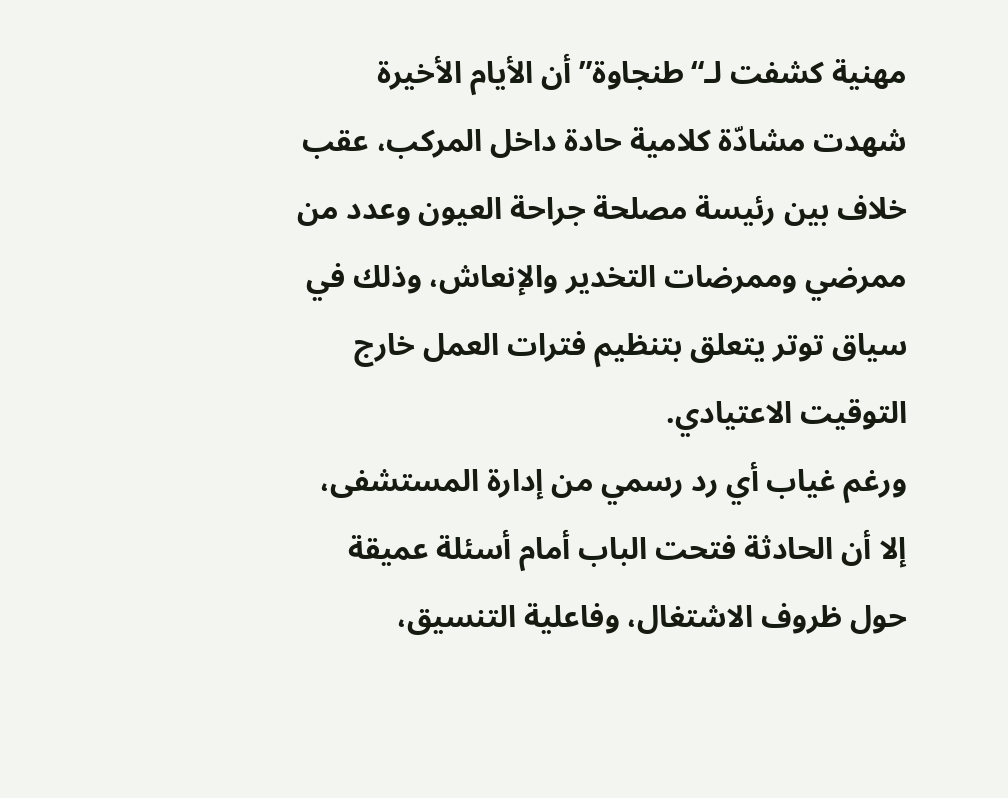مهنية كشفت لـ“طنجاوة” أن الأيام الأخيرة شهدت مشادّة كلامية حادة داخل المركب، عقب خلاف بين رئيسة مصلحة جراحة العيون وعدد من ممرضي وممرضات التخدير والإنعاش، وذلك في سياق توتر يتعلق بتنظيم فترات العمل خارج التوقيت الاعتيادي.
ورغم غياب أي رد رسمي من إدارة المستشفى، إلا أن الحادثة فتحت الباب أمام أسئلة عميقة حول ظروف الاشتغال، وفاعلية التنسيق،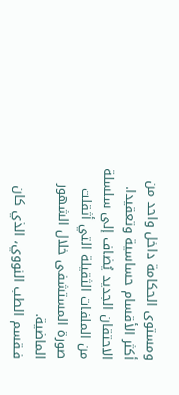ومستوى الحكامة داخل واحد من أكثر الأقسام حساسية وتعقيدا.
الاحتقان الجديد يُضاف إلى سلسلة من الملفات الثقيلة التي أثقلت صورة المستشفى خلال الشهور الماضية.
فـقسم الطب النووي، الذي كان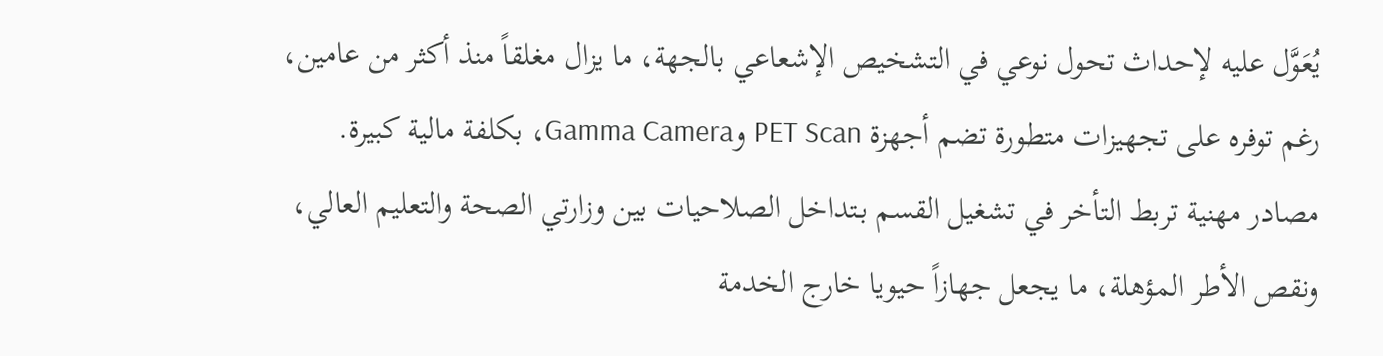يُعَوَّل عليه لإحداث تحول نوعي في التشخيص الإشعاعي بالجهة، ما يزال مغلقاً منذ أكثر من عامين، رغم توفره على تجهيزات متطورة تضم أجهزة PET Scan وGamma Camera، بكلفة مالية كبيرة.
مصادر مهنية تربط التأخر في تشغيل القسم بـتداخل الصلاحيات بين وزارتي الصحة والتعليم العالي، ونقص الأطر المؤهلة، ما يجعل جهازاً حيويا خارج الخدمة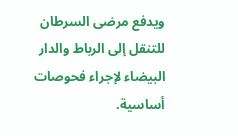ويدفع مرضى السرطان للتنقل إلى الرباط والدار البيضاء لإجراء فحوصات أساسية.